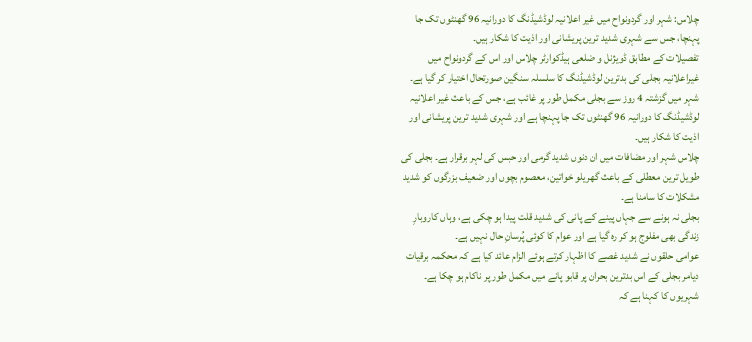چلاس: شہر اور گردونواح میں غیر اعلانیہ لوڈشیڈنگ کا دورانیہ 96 گھنٹوں تک جا پہنچا، جس سے شہری شدید ترین پریشانی اور اذیت کا شکار ہیں۔
تفصیلات کے مطابق ڈویژنل و ضلعی ہیڈکوارٹر چلاس اور اس کے گردونواح میں غیراعلانیہ بجلی کی بدترین لوڈشیڈنگ کا سلسلہ سنگین صورتحال اختیار کر گیا ہے۔
شہر میں گزشتہ 4 روز سے بجلی مکمل طور پر غائب ہے، جس کے باعث غیر اعلانیہ لوڈشیڈنگ کا دورانیہ 96 گھنٹوں تک جا پہنچا ہے اور شہری شدید ترین پریشانی اور اذیت کا شکار ہیں۔
چلاس شہر اور مضافات میں ان دنوں شدید گرمی اور حبس کی لہر برقرار ہے۔ بجلی کی طویل ترین معطلی کے باعث گھریلو خواتین، معصوم بچوں اور ضعیف بزرگوں کو شدید مشکلات کا سامنا ہے۔
بجلی نہ ہونے سے جہاں پینے کے پانی کی شدید قلت پیدا ہو چکی ہے، وہاں کاروبارِ زندگی بھی مفلوج ہو کر رہ گیا ہے اور عوام کا کوئی پُرسانِ حال نہیں ہے۔
عوامی حلقوں نے شدید غصے کا اظہار کرتے ہوئے الزام عائد کیا ہے کہ محکمہ برقیات دیامر بجلی کے اس بدترین بحران پر قابو پانے میں مکمل طور پر ناکام ہو چکا ہے۔
شہریوں کا کہنا ہے کہ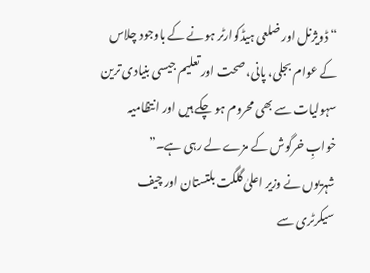“ڈویژنل اور ضلعی ہیڈکوارٹر ہونے کے باوجود چلاس کے عوام بجلی، پانی، صحت اور تعلیم جیسی بنیادی ترین سہولیات سے بھی محروم ہو چکے ہیں اور انتظامیہ خوابِ خرگوش کے مزے لے رہی ہے۔”
شہریوں نے وزیر اعلیٰ گلگت بلتستان اور چیف سیکرٹری سے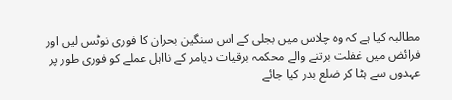مطالبہ کیا ہے کہ وہ چلاس میں بجلی کے اس سنگین بحران کا فوری نوٹس لیں اور فرائض میں غفلت برتنے والے محکمہ برقیات دیامر کے نااہل عملے کو فوری طور پر عہدوں سے ہٹا کر ضلع بدر کیا جائے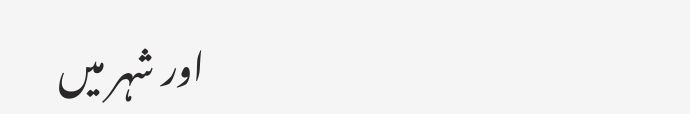اور شہر میں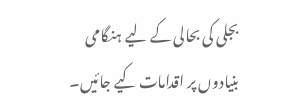بجلی کی بحالی کے لیے ہنگامی بنیادوں پر اقدامات کیے جائیں۔